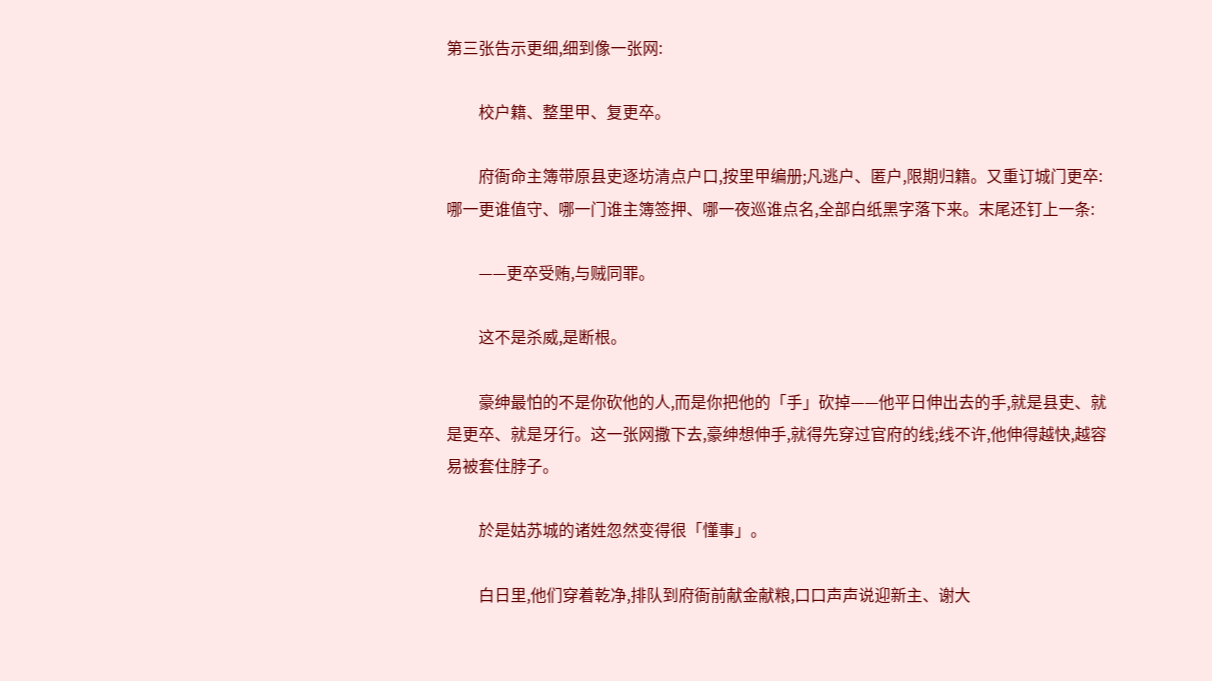第三张告示更细,细到像一张网:

        校户籍、整里甲、复更卒。

        府衙命主簿带原县吏逐坊清点户口,按里甲编册;凡逃户、匿户,限期归籍。又重订城门更卒:哪一更谁值守、哪一门谁主簿签押、哪一夜巡谁点名,全部白纸黑字落下来。末尾还钉上一条:

        ——更卒受贿,与贼同罪。

        这不是杀威,是断根。

        豪绅最怕的不是你砍他的人,而是你把他的「手」砍掉——他平日伸出去的手,就是县吏、就是更卒、就是牙行。这一张网撒下去,豪绅想伸手,就得先穿过官府的线;线不许,他伸得越快,越容易被套住脖子。

        於是姑苏城的诸姓忽然变得很「懂事」。

        白日里,他们穿着乾净,排队到府衙前献金献粮,口口声声说迎新主、谢大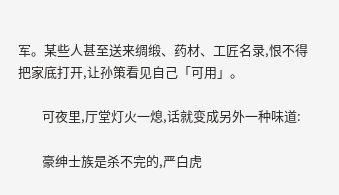军。某些人甚至送来绸缎、药材、工匠名录,恨不得把家底打开,让孙策看见自己「可用」。

        可夜里,厅堂灯火一熄,话就变成另外一种味道:

        豪绅士族是杀不完的,严白虎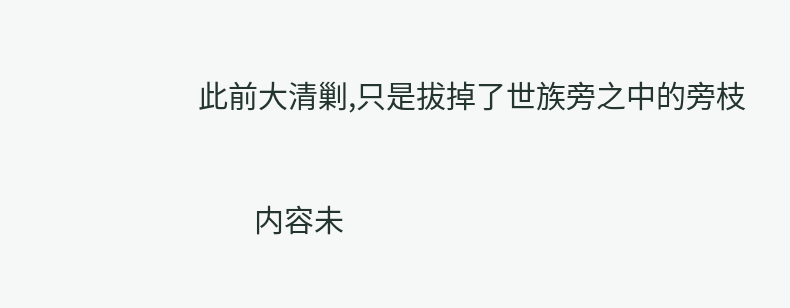此前大清剿,只是拔掉了世族旁之中的旁枝

        内容未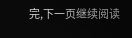完,下一页继续阅读